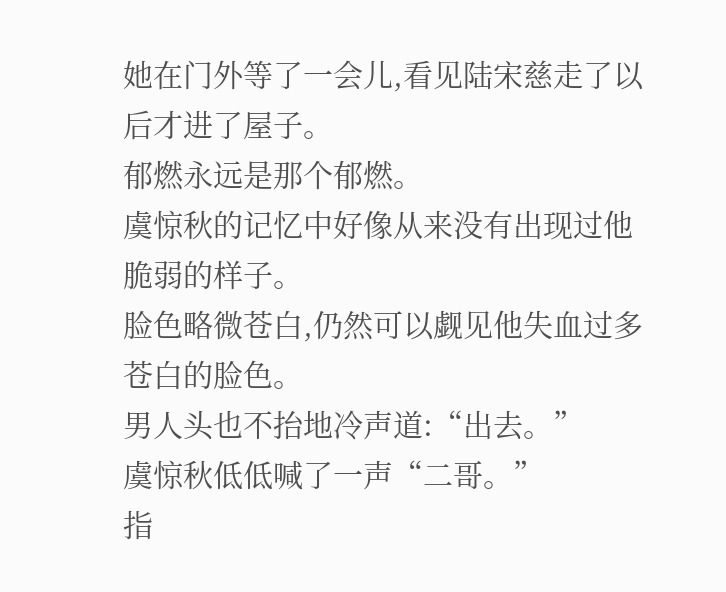她在门外等了一会儿,看见陆宋慈走了以后才进了屋子。
郁燃永远是那个郁燃。
虞惊秋的记忆中好像从来没有出现过他脆弱的样子。
脸色略微苍白,仍然可以觑见他失血过多苍白的脸色。
男人头也不抬地冷声道:“出去。”
虞惊秋低低喊了一声“二哥。”
指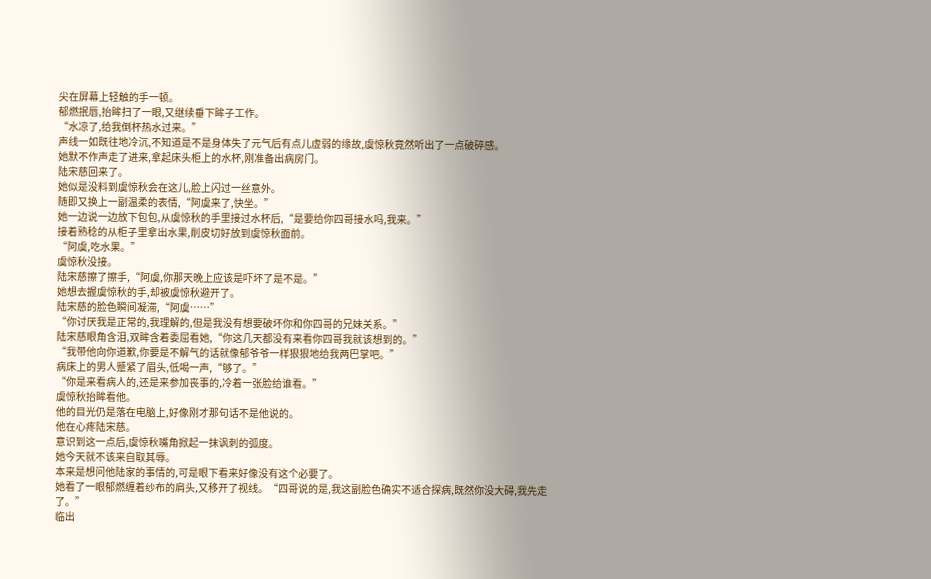尖在屏幕上轻触的手一顿。
郁燃抿唇,抬眸扫了一眼,又继续垂下眸子工作。
“水凉了,给我倒杯热水过来。”
声线一如既往地冷沉,不知道是不是身体失了元气后有点儿虚弱的缘故,虞惊秋竟然听出了一点破碎感。
她默不作声走了进来,拿起床头柜上的水杯,刚准备出病房门。
陆宋慈回来了。
她似是没料到虞惊秋会在这儿,脸上闪过一丝意外。
随即又换上一副温柔的表情,“阿虞来了,快坐。”
她一边说一边放下包包,从虞惊秋的手里接过水杯后,“是要给你四哥接水吗,我来。”
接着熟稔的从柜子里拿出水果,削皮切好放到虞惊秋面前。
“阿虞,吃水果。”
虞惊秋没接。
陆宋慈擦了擦手,“阿虞,你那天晚上应该是吓坏了是不是。”
她想去握虞惊秋的手,却被虞惊秋避开了。
陆宋慈的脸色瞬间凝滞,“阿虞……”
“你讨厌我是正常的,我理解的,但是我没有想要破坏你和你四哥的兄妹关系。”
陆宋慈眼角含泪,双眸含着委屈看她,“你这几天都没有来看你四哥我就该想到的。”
“我带他向你道歉,你要是不解气的话就像郁爷爷一样狠狠地给我两巴掌吧。”
病床上的男人蹙紧了眉头,低喝一声,“够了。”
“你是来看病人的,还是来参加丧事的,冷着一张脸给谁看。”
虞惊秋抬眸看他。
他的目光仍是落在电脑上,好像刚才那句话不是他说的。
他在心疼陆宋慈。
意识到这一点后,虞惊秋嘴角掀起一抹讽刺的弧度。
她今天就不该来自取其辱。
本来是想问他陆家的事情的,可是眼下看来好像没有这个必要了。
她看了一眼郁燃缠着纱布的肩头,又移开了视线。“四哥说的是,我这副脸色确实不适合探病,既然你没大碍,我先走了。”
临出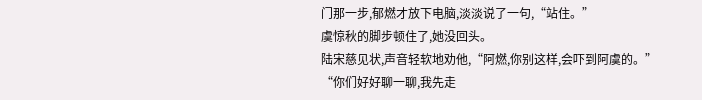门那一步,郁燃才放下电脑,淡淡说了一句,“站住。”
虞惊秋的脚步顿住了,她没回头。
陆宋慈见状,声音轻软地劝他,“阿燃,你别这样,会吓到阿虞的。”
“你们好好聊一聊,我先走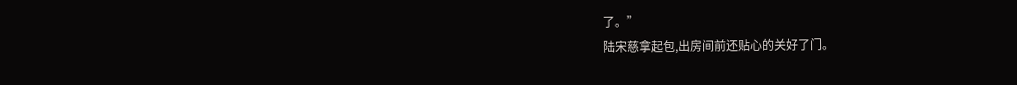了。”
陆宋慈拿起包,出房间前还贴心的关好了门。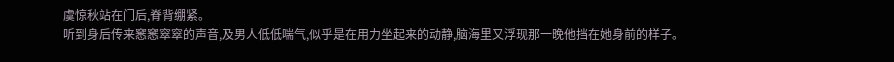虞惊秋站在门后,脊背绷紧。
听到身后传来窸窸窣窣的声音,及男人低低喘气,似乎是在用力坐起来的动静,脑海里又浮现那一晚他挡在她身前的样子。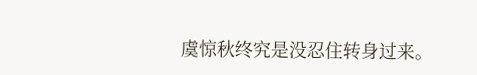虞惊秋终究是没忍住转身过来。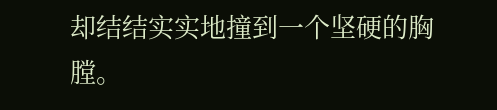却结结实实地撞到一个坚硬的胸膛。